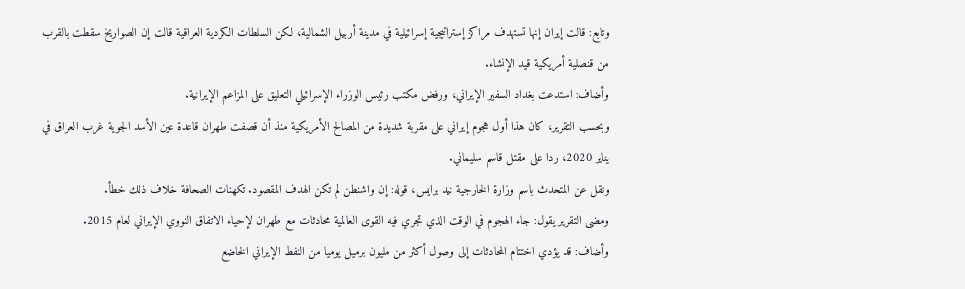وتابع: قالت إيران إنها تستهدف مراكز إستراتيجية إسرائيلية في مدينة أربيل الشمالية، لكن السلطات الكردية العراقية قالت إن الصواريخ سقطت بالقرب من قنصلية أمريكية قيد الإنشاء.
وأضاف: استدعت بغداد السفير الإيراني، ورفض مكتب رئيس الوزراء الإسرائيلي التعليق على المزاعم الإيرانية.
وبحسب التقرير، كان هذا أول هجوم إيراني على مقربة شديدة من المصالح الأمريكية منذ أن قصفت طهران قاعدة عين الأسد الجوية غرب العراق في يناير 2020، ردا على مقتل قاسم سليماني.
ونقل عن المتحدث باسم وزارة الخارجية نيد برايس، قوله: إن واشنطن لم تكن الهدف المقصود. تكهنات الصحافة خلاف ذلك خطأ.
ومضى التقرير يقول: جاء الهجوم في الوقت الذي تجري فيه القوى العالمية محادثات مع طهران لإحياء الاتفاق النووي الإيراني لعام 2015.
وأضاف: قد يؤدي اختتام المحادثات إلى وصول أكثر من مليون برميل يوميا من النفط الإيراني الخاضع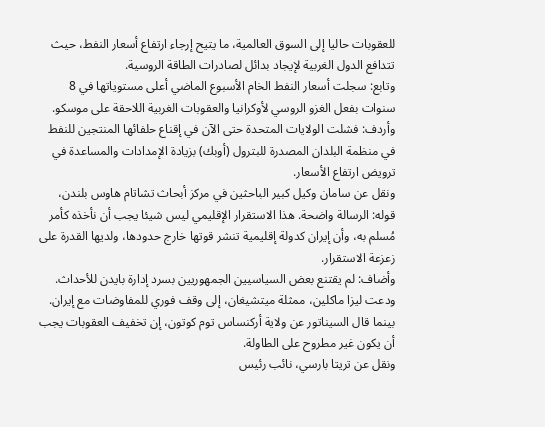للعقوبات حاليا إلى السوق العالمية، ما يتيح إرجاء ارتفاع أسعار النفط، حيث تتدافع الدول الغربية لإيجاد بدائل لصادرات الطاقة الروسية.
وتابع: سجلت أسعار النفط الخام الأسبوع الماضي أعلى مستوياتها في 8 سنوات بفعل الغزو الروسي لأوكرانيا والعقوبات الغربية اللاحقة على موسكو.
وأردف: فشلت الولايات المتحدة حتى الآن في إقناع حلفائها المنتجين للنفط في منظمة البلدان المصدرة للبترول (أوبك) بزيادة الإمدادات والمساعدة في ترويض ارتفاع الأسعار.
ونقل عن سامان وكيل كبير الباحثين في مركز أبحاث تشاتام هاوس بلندن، قوله: الرسالة واضحة. هذا الاستقرار الإقليمي ليس شيئا يجب أن نأخذه كأمر مُسلم به، وأن إيران كدولة إقليمية تنشر قوتها خارج حدودها، ولديها القدرة على زعزعة الاستقرار.
وأضاف: لم يقتنع بعض السياسيين الجمهوريين بسرد إدارة بايدن للأحداث. ودعت ليزا ماكلين، ممثلة ميتشيغان، إلى وقف فوري للمفاوضات مع إيران. بينما قال السيناتور عن ولاية أركنساس توم كوتون، إن تخفيف العقوبات يجب أن يكون غير مطروح على الطاولة.
ونقل عن تريتا بارسي، نائب رئيس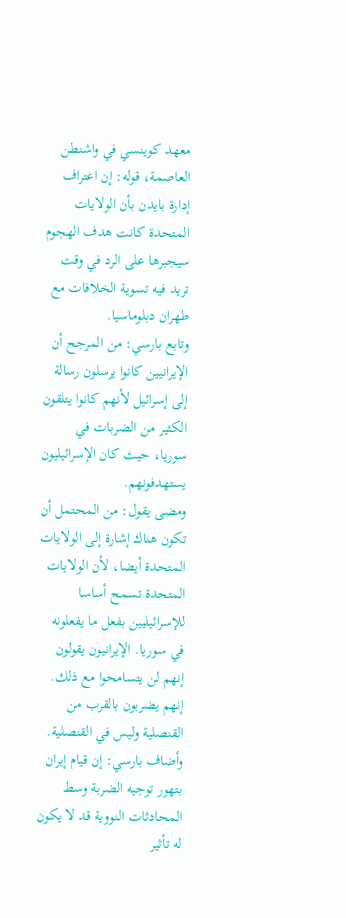معهد كوينسي في واشنطن العاصمة، قوله: إن اعتراف إدارة بايدن بأن الولايات المتحدة كانت هدف الهجوم سيجبرها على الرد في وقت تريد فيه تسوية الخلافات مع طهران دبلوماسيا.
وتابع بارسي: من المرجح أن الإيرانيين كانوا يرسلون رسالة إلى إسرائيل لأنهم كانوا يتلقون الكثير من الضربات في سوريا، حيث كان الإسرائيليون يستهدفونهم.
ومضى يقول: من المحتمل أن تكون هناك إشارة إلى الولايات المتحدة أيضا، لأن الولايات المتحدة تسمح أساسا للإسرائيليين بفعل ما يفعلونه في سوريا. الإيرانيون يقولون إنهم لن يتسامحوا مع ذلك. إنهم يضربون بالقرب من القنصلية وليس في القنصلية.
وأضاف بارسي: إن قيام إيران بتهور توجيه الضربة وسط المحادثات النووية قد لا يكون له تأثير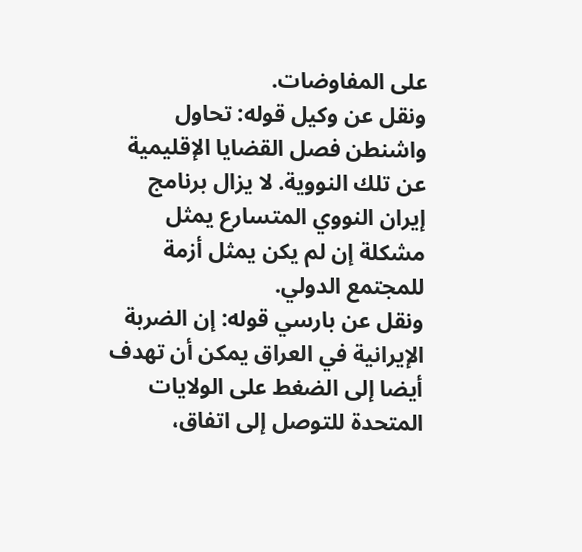على المفاوضات.
ونقل عن وكيل قوله: تحاول واشنطن فصل القضايا الإقليمية عن تلك النووية. لا يزال برنامج إيران النووي المتسارع يمثل مشكلة إن لم يكن يمثل أزمة للمجتمع الدولي.
ونقل عن بارسي قوله: إن الضربة الإيرانية في العراق يمكن أن تهدف أيضا إلى الضغط على الولايات المتحدة للتوصل إلى اتفاق،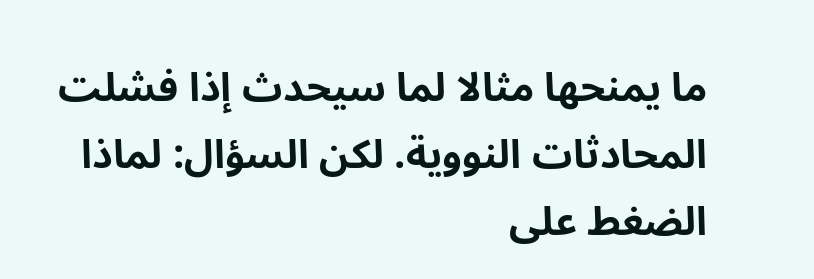ما يمنحها مثالا لما سيحدث إذا فشلت المحادثات النووية. لكن السؤال: لماذا الضغط على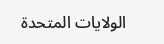الولايات المتحدة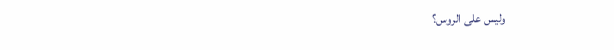وليس على الروس؟